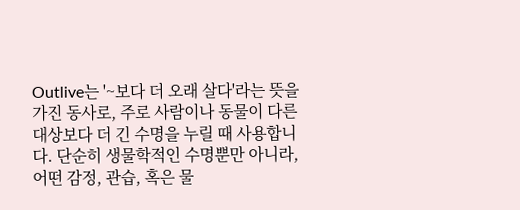Outlive는 '~보다 더 오래 살다'라는 뜻을 가진 동사로, 주로 사람이나 동물이 다른 대상보다 더 긴 수명을 누릴 때 사용합니다. 단순히 생물학적인 수명뿐만 아니라, 어떤 감정, 관습, 혹은 물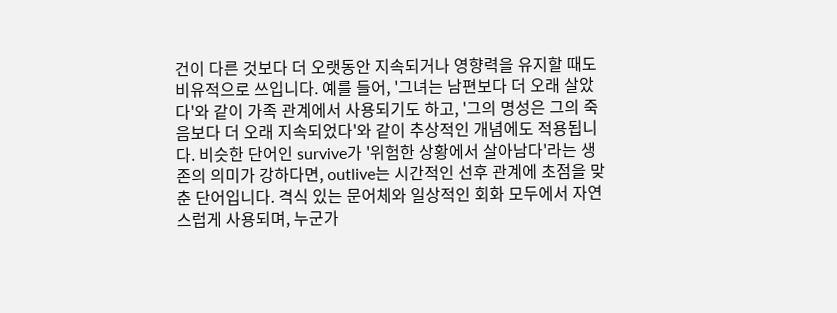건이 다른 것보다 더 오랫동안 지속되거나 영향력을 유지할 때도 비유적으로 쓰입니다. 예를 들어, '그녀는 남편보다 더 오래 살았다'와 같이 가족 관계에서 사용되기도 하고, '그의 명성은 그의 죽음보다 더 오래 지속되었다'와 같이 추상적인 개념에도 적용됩니다. 비슷한 단어인 survive가 '위험한 상황에서 살아남다'라는 생존의 의미가 강하다면, outlive는 시간적인 선후 관계에 초점을 맞춘 단어입니다. 격식 있는 문어체와 일상적인 회화 모두에서 자연스럽게 사용되며, 누군가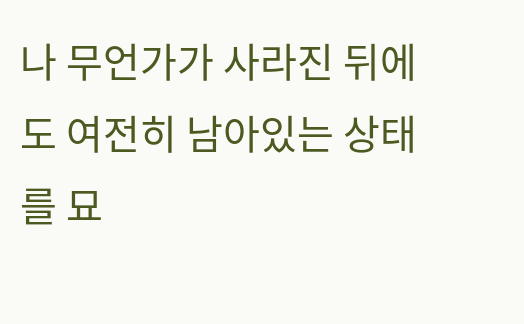나 무언가가 사라진 뒤에도 여전히 남아있는 상태를 묘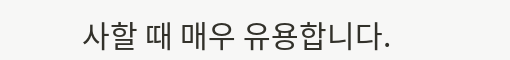사할 때 매우 유용합니다.